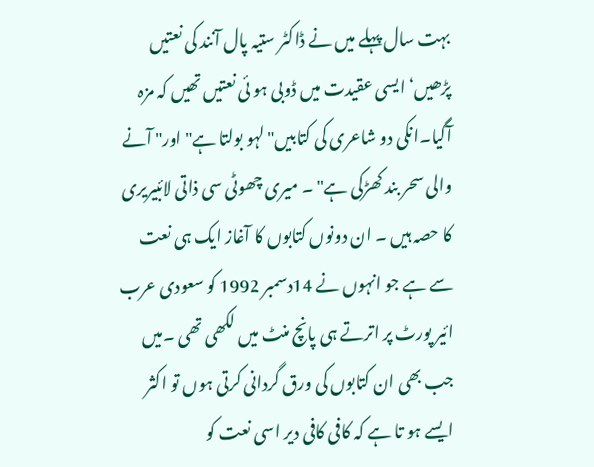بہت سال پہلے میں نے ڈاکٹر ستیہ پال آنند کی نعتیں پڑھیں‘ ایسی عقیدت میں ڈوبی ہو ئی نعتیں تھیں کہ مزہ آگیا۔انکی دو شاعری کی کتابیں" لہو بولتا ہے" اور" آنے والی سحر بند کھڑکی ہے" ۔ میری چھوٹی سی ذاتی لائبیریری کا حصہ ہیں ۔ ان دونوں کتابوں کا آغاز ایک ہی نعت سے ہے جو انہوں نے 14دسمبر 1992 کو سعودی عرب ائیر پورٹ پر اترتے ہی پانچ منٹ میں لکھی تھی ۔میں جب بھی ان کتابوں کی ورق گردانی کرتی ہوں تو اکثر ایسے ہو تا ہے کہ کافی کافی دیر اسی نعت کو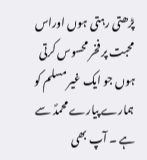پڑھتی رہتی ہوں اوراس محبت پر فخر محسوس کرتی ہوں جو ایک غیر مسلم کو ہمارے پیارے محمدؐ سے ہے ۔ آپ بھی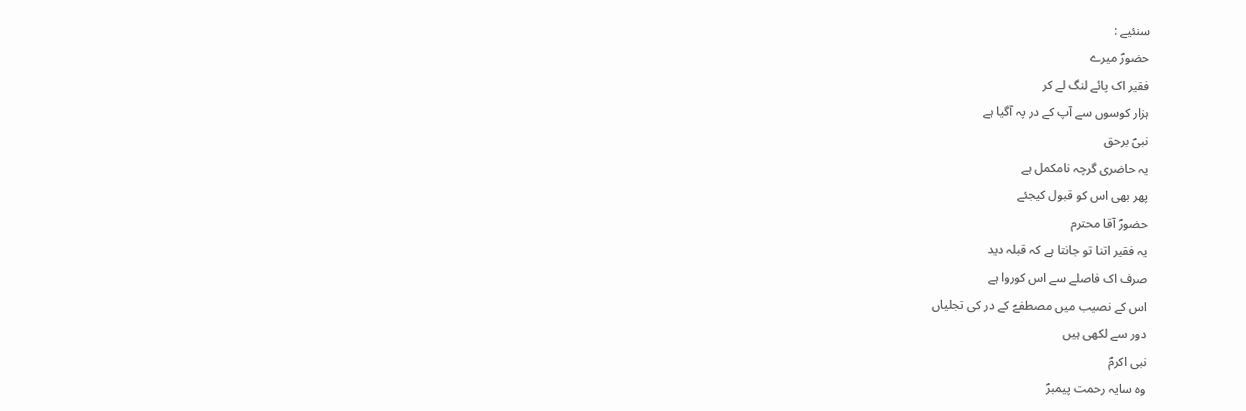سنئیے :
حضورؐ میرے
فقیر اک پائے لنگ لے کر
ہزار کوسوں سے آپ کے در پہ آگیا ہے
نبیؐ برحق
یہ حاضری گرچہ نامکمل ہے
پھر بھی اس کو قبول کیجئے
حضورؐ آقا محترم
یہ فقیر اتنا تو جانتا ہے کہ قبلہ دید
صرف اک فاصلے سے اس کوروا ہے
اس کے نصیب میں مصطفےؐ کے در کی تجلیاں
دور سے لکھی ہیں
نبی اکرمؐ
وہ سایہ رحمت پیمبرؐ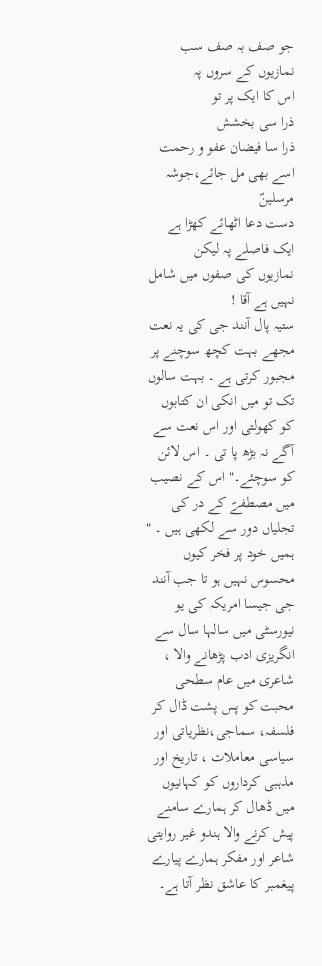جو صف بہ صف سب نمازیوں کے سروں پہ
اس کا ایک پر تو
ذرا سی بخشش
ذرا سا فیضان عفو و رحمت
اسے بھی مل جائے،جوشہ مرسلینؐ
دست دعا اٹھائے کھڑا ہے ایک فاصلے پہ لیکن
نمازیوں کی صفوں میں شامل نہیں ہے آقا !
ستیہ پال آنند جی کی یہ نعت مجھے بہت کچھ سوچنے پر مجبور کرتی ہے ۔ بہت سالوں تک تو میں انکی ان کتابوں کو کھولتی اور اس نعت سے آگے نہ بڑھ پا تی ۔ اس لائن کو سوچئے۔" اس کے نصیب میں مصطفےؐ کے در کی تجلیاں دور سے لکھی ہیں ۔ "
ہمیں خود پر فخر کیوں محسوس نہیں ہو تا جب آنند جی جیسا امریکہ کی یو نیورسٹی میں سالہا سال سے انگریزی ادب پڑھانے والا ، شاعری میں عام سطحی محبت کو پس پشت ڈال کر فلسفہ، سماجی،نظریاتی اور سیاسی معاملات ، تاریخ اور مذہبی کرداروں کو کہانیوں میں ڈھال کر ہمارے سامنے پیش کرنے والا ہندو غیر روایتی شاعر اور مفکر ہمارے پیارے پیغمبر کا عاشق نظر آتا ہے۔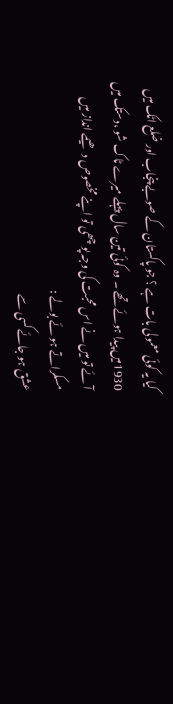کیا یہ کوئی معمولی بات ہے ؟ جو پاکستان کے صوبے پنجاب اور ضلع اٹک میں 1930میں پیدا ہوئے تھے ۔ وہ کوئی تین سال پہلے میرے ٹاک شو ،دستک میں آئے تو میں نے اس محبت کی وجہ پو چھی تو اپنے مخصوص دھیمے انداز میں مسکراتے ہو ئے بولے :
عشق ہو جائے کسی سے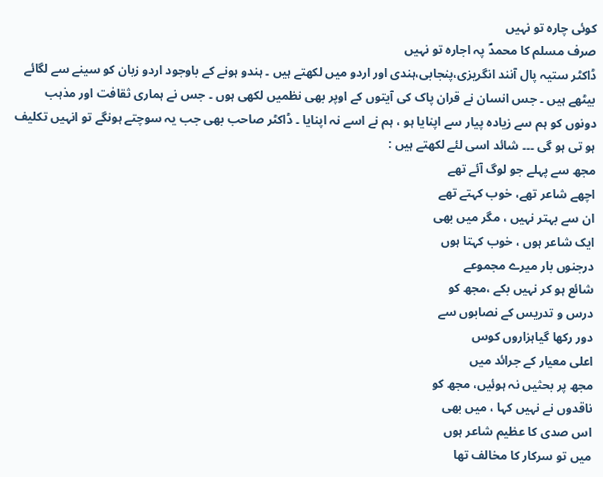کوئی چارہ تو نہیں
صرف مسلم کا محمدؐ پہ اجارہ تو نہیں
ڈاکٹر ستیہ پال آنند انگریزی،پنجابی،ہندی اور اردو میں لکھتے ہیں ۔ ہندو ہونے کے باوجود اردو زبان کو سینے سے لگائے بیٹھے ہیں ۔ جس انسان نے قران پاک کی آیتوں کے اوپر بھی نظمیں لکھی ہوں ۔ جس نے ہماری ثقافت اور مذہب دونوں کو ہم سے زیادہ پیار سے اپنایا ہو ، ہم نے اسے نہ اپنایا ۔ ڈاکٹر صاحب بھی جب یہ سوچتے ہونگے تو انہیں تکلیف ہو تی ہو گی ۔۔۔ شائد اسی لئے لکھتے ہیں :
مجھ سے پہلے جو لوگ آئے تھے
اچھے شاعر تھے، خوب کہتے تھے
ان سے بہتر نہیں ، مگر میں بھی
ایک شاعر ہوں ، خوب کہتا ہوں
درجنوں بار میرے مجموعے
شائع ہو کر نہیں بکے ،مجھ کو
درس و تدریس کے نصابوں سے
دور رکھا گیاہزاروں کوس
اعلی معیار کے جرائد میں
مجھ پر بحثیں نہ ہوئیں، مجھ کو
ناقدوں نے نہیں کہا ، میں بھی
اس صدی کا عظیم شاعر ہوں
میں تو سرکار کا مخالف تھا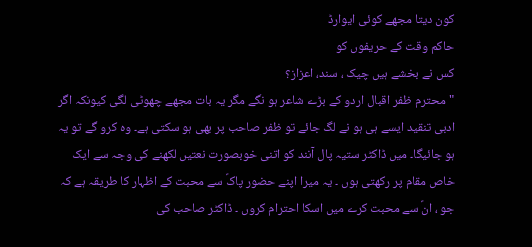کون دیتا مجھے کوئی ایوارڈ
حاکم وقت کے حریفوں کو
کس نے بخشے ہیں چیک ، سند، اعزاز؟
"محترم ظفر اقبال اردو کے بڑے شاعر ہو نگے مگر یہ بات مجھے چھوٹی لگی کیونکہ اگر ادبی تنقید ایسے ہی ہو نے لگ جائے تو ظفر صاحب پر بھی ہو سکتی ہے۔ وہ کرو گے تو یہ ہو جائیگا۔ میں ڈاکٹر ستیہ پال آنند کو اتنی خوبصورت نعتیں لکھنے کی وجہ سے ایک خاص مقام پر رکھتی ہوں ۔ یہ میرا اپنے حضور پاکؐ سے محبت کے اظہار کا طریقہ ہے کہ جو ، انؐ سے محبت کرے میں اسکا احترام کروں ۔ ڈاکٹر صاحب کی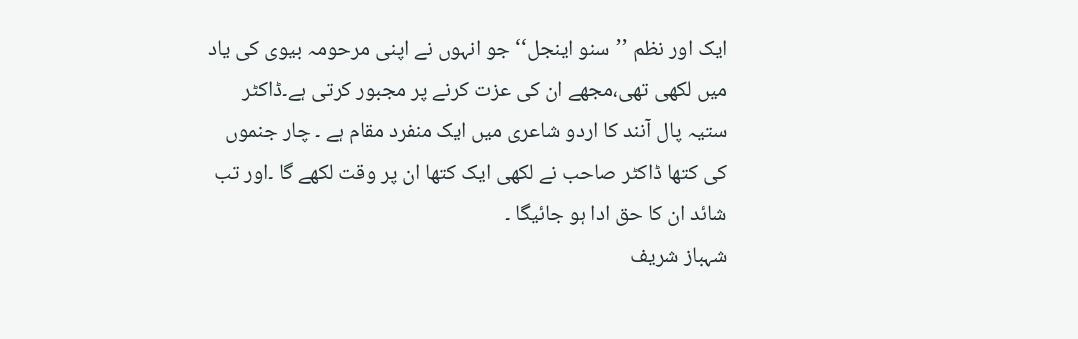ایک اور نظم ’’سنو اینجل‘‘ جو انہوں نے اپنی مرحومہ بیوی کی یاد میں لکھی تھی،مجھے ان کی عزت کرنے پر مجبور کرتی ہے۔ڈاکٹر ستیہ پال آنند کا اردو شاعری میں ایک منفرد مقام ہے ۔ چار جنموں کی کتھا ڈاکٹر صاحب نے لکھی ایک کتھا ان پر وقت لکھے گا ۔اور تب شائد ان کا حق ادا ہو جائیگا ۔
شہباز شریف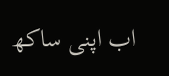اب اپنی ساکھ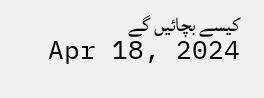کیسے بچائیں گے
Apr 18, 2024